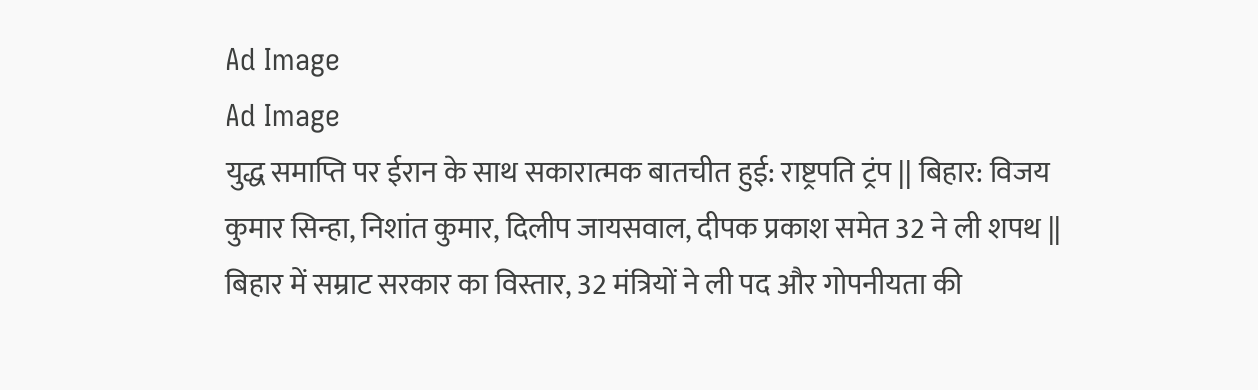Ad Image
Ad Image
युद्ध समाप्ति पर ईरान के साथ सकारात्मक बातचीत हुई: राष्ट्रपति ट्रंप || बिहार: विजय कुमार सिन्हा, निशांत कुमार, दिलीप जायसवाल, दीपक प्रकाश समेत 32 ने ली शपथ || बिहार में सम्राट सरकार का विस्तार, 32 मंत्रियों ने ली पद और गोपनीयता की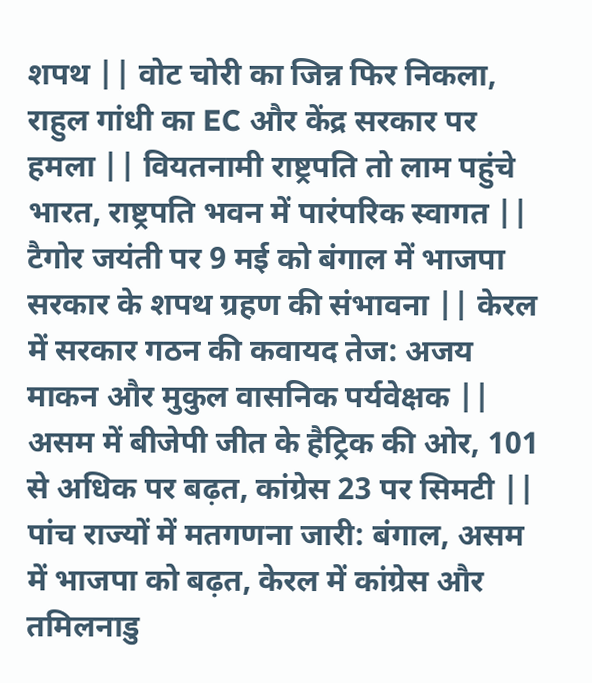शपथ || वोट चोरी का जिन्न फिर निकला, राहुल गांधी का EC और केंद्र सरकार पर हमला || वियतनामी राष्ट्रपति तो लाम पहुंचे भारत, राष्ट्रपति भवन में पारंपरिक स्वागत || टैगोर जयंती पर 9 मई को बंगाल में भाजपा सरकार के शपथ ग्रहण की संभावना || केरल में सरकार गठन की कवायद तेज: अजय माकन और मुकुल वासनिक पर्यवेक्षक || असम में बीजेपी जीत के हैट्रिक की ओर, 101 से अधिक पर बढ़त, कांग्रेस 23 पर सिमटी || पांच राज्यों में मतगणना जारी: बंगाल, असम में भाजपा को बढ़त, केरल में कांग्रेस और तमिलनाडु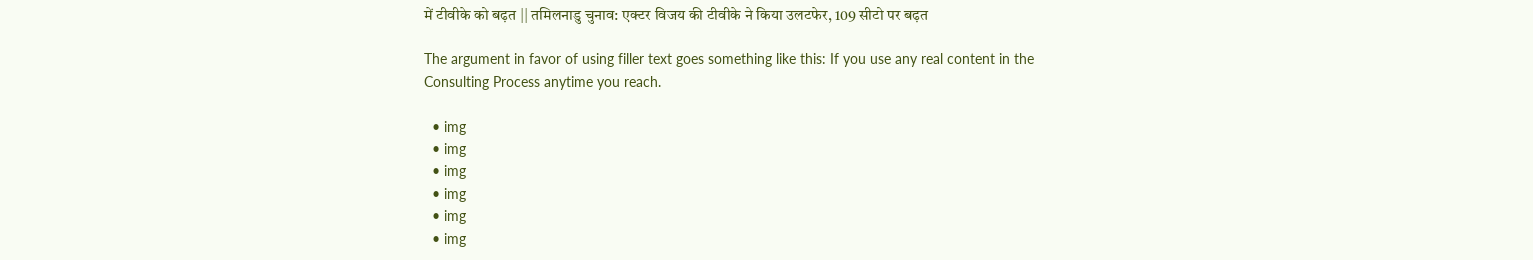में टीवीके को बढ़त || तमिलनाडु चुनाव: एक्टर विजय की टीवीके ने किया उलटफेर, 109 सीटो पर बढ़त

The argument in favor of using filler text goes something like this: If you use any real content in the Consulting Process anytime you reach.

  • img
  • img
  • img
  • img
  • img
  • img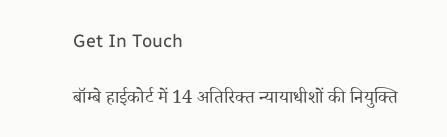Get In Touch

बॉम्बे हाईकोर्ट में 14 अतिरिक्त न्यायाधीशों की नियुक्ति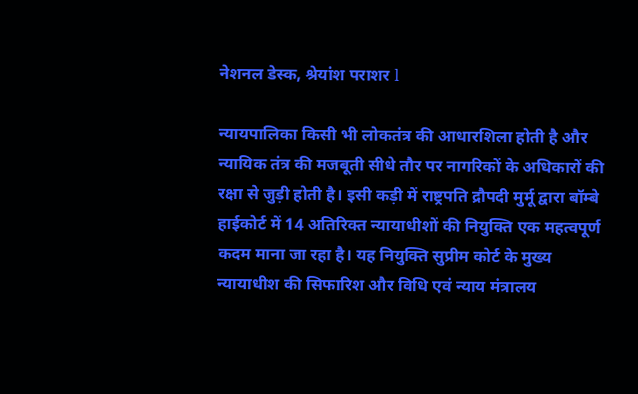नेशनल डेस्क, श्रेयांश पराशर l

न्यायपालिका किसी भी लोकतंत्र की आधारशिला होती है और न्यायिक तंत्र की मजबूती सीधे तौर पर नागरिकों के अधिकारों की रक्षा से जुड़ी होती है। इसी कड़ी में राष्ट्रपति द्रौपदी मुर्मू द्वारा बॉम्बे हाईकोर्ट में 14 अतिरिक्त न्यायाधीशों की नियुक्ति एक महत्वपूर्ण कदम माना जा रहा है। यह नियुक्ति सुप्रीम कोर्ट के मुख्य न्यायाधीश की सिफारिश और विधि एवं न्याय मंत्रालय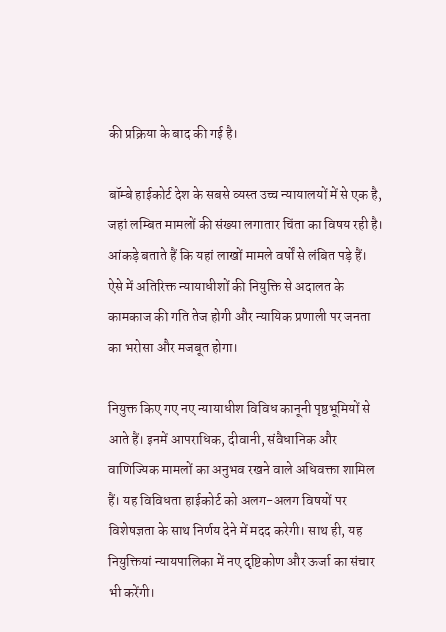की प्रक्रिया के बाद की गई है।

बॉम्बे हाईकोर्ट देश के सबसे व्यस्त उच्च न्यायालयों में से एक है, जहां लम्बित मामलों की संख्या लगातार चिंता का विषय रही है। आंकड़े बताते हैं कि यहां लाखों मामले वर्षों से लंबित पड़े हैं। ऐसे में अतिरिक्त न्यायाधीशों की नियुक्ति से अदालत के कामकाज की गति तेज होगी और न्यायिक प्रणाली पर जनता का भरोसा और मजबूत होगा।

नियुक्त किए गए नए न्यायाधीश विविध कानूनी पृष्ठभूमियों से आते हैं। इनमें आपराधिक, दीवानी, संवैधानिक और वाणिज्यिक मामलों का अनुभव रखने वाले अधिवक्ता शामिल हैं। यह विविधता हाईकोर्ट को अलग-अलग विषयों पर विशेषज्ञता के साथ निर्णय देने में मदद करेगी। साथ ही, यह नियुक्तियां न्यायपालिका में नए दृष्टिकोण और ऊर्जा का संचार भी करेंगी।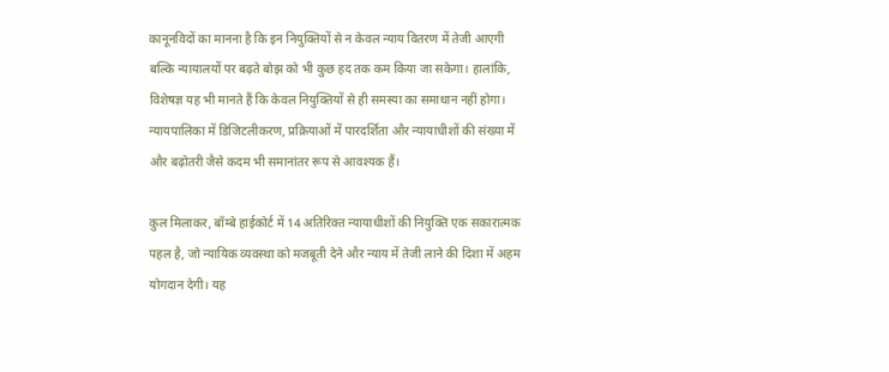कानूनविदों का मानना है कि इन नियुक्तियों से न केवल न्याय वितरण में तेजी आएगी बल्कि न्यायालयों पर बढ़ते बोझ को भी कुछ हद तक कम किया जा सकेगा। हालांकि, विशेषज्ञ यह भी मानते हैं कि केवल नियुक्तियों से ही समस्या का समाधान नहीं होगा। न्यायपालिका में डिजिटलीकरण, प्रक्रियाओं में पारदर्शिता और न्यायाधीशों की संख्या में और बढ़ोतरी जैसे कदम भी समानांतर रूप से आवश्यक हैं।

कुल मिलाकर, बॉम्बे हाईकोर्ट में 14 अतिरिक्त न्यायाधीशों की नियुक्ति एक सकारात्मक पहल है, जो न्यायिक व्यवस्था को मजबूती देने और न्याय में तेजी लाने की दिशा में अहम योगदान देगी। यह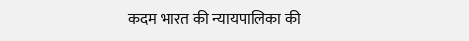कदम भारत की न्यायपालिका की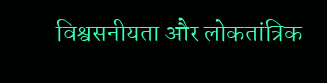विश्वसनीयता और लोकतांत्रिक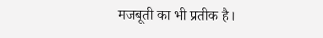मजबूती का भी प्रतीक है।